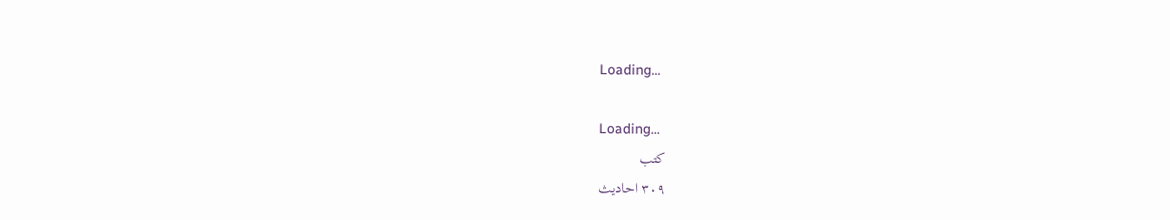Loading...

Loading...
کتب
۳۰۹ احادیث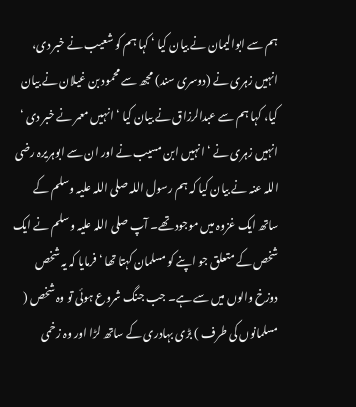ہم سے ابوالیمان نے بیان کیا ‘ کہا ہم کو شعیب نے خبر دی، انہیں زہری نے (دوسری سند) مجھ سے محمود بن غیلان نے بیان کیا، کہا ہم سے عبدالرزاق نے بیان کیا ‘ انہیں معمر نے خبر دی ‘ انہیں زہری نے ‘ انہیں ابن مسیب نے اور ان سے ابوہریرہ رضی اللہ عنہ نے بیان کیا کہ ہم رسول اللہ صلی اللہ علیہ وسلم کے ساتھ ایک غزوہ میں موجود تھے۔ آپ صلی اللہ علیہ وسلم نے ایک شخص کے متعلق جو اپنے کو مسلمان کہتا تھا ‘ فرمایا کہ یہ شخص دوزخ والوں میں سے ہے۔ جب جنگ شروع ہوئی تو وہ شخص ( مسلمانوں کی طرف ) بڑی بہادری کے ساتھ لڑا اور وہ زخمی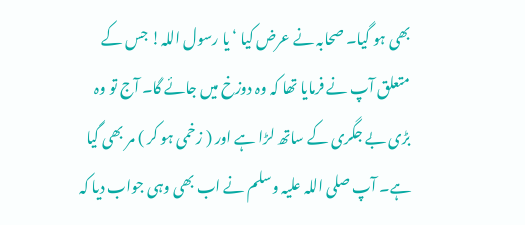بھی ہو گیا۔ صحابہ نے عرض کیا ‘ یا رسول اللہ! جس کے متعلق آپ نے فرمایا تھا کہ وہ دوزخ میں جائے گا۔ آج تو وہ بڑی بے جگری کے ساتھ لڑا ہے اور ( زخمی ہو کر ) مر بھی گیا ہے۔ آپ صلی اللہ علیہ وسلم نے اب بھی وہی جواب دیا کہ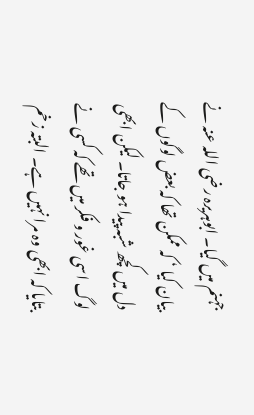جہنم میں گیا۔ ابوہریرہ رضی اللہ عنہ نے بیان کیا ‘ کہ ممکن تھا کہ بعض لوگوں کے دل میں کچھ شبہ پیدا ہو جاتا۔ لیکن ابھی لوگ اسی غور و فکر میں تھے کہ کسی نے بتایا کہ ابھی وہ مرا نہیں ہے۔ البتہ زخم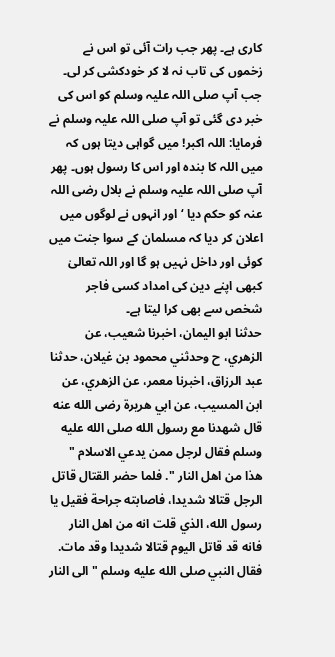کاری ہے۔ پھر جب رات آئی تو اس نے زخموں کی تاب نہ لا کر خودکشی کر لی۔ جب آپ صلی اللہ علیہ وسلم کو اس کی خبر دی گئی تو آپ صلی اللہ علیہ وسلم نے فرمایا: اللہ اکبر! میں گواہی دیتا ہوں کہ میں اللہ کا بندہ اور اس کا رسول ہوں۔ پھر آپ صلی اللہ علیہ وسلم نے بلال رضی اللہ عنہ کو حکم دیا ‘ اور انہوں نے لوگوں میں اعلان کر دیا کہ مسلمان کے سوا جنت میں کوئی اور داخل نہیں ہو گا اور اللہ تعالیٰ کبھی اپنے دین کی امداد کسی فاجر شخص سے بھی کرا لیتا ہے۔
حدثنا ابو اليمان، اخبرنا شعيب، عن الزهري، ح وحدثني محمود بن غيلان، حدثنا عبد الرزاق، اخبرنا معمر، عن الزهري، عن ابن المسيب، عن ابي هريرة رضى الله عنه قال شهدنا مع رسول الله صلى الله عليه وسلم فقال لرجل ممن يدعي الاسلام " هذا من اهل النار ". فلما حضر القتال قاتل الرجل قتالا شديدا، فاصابته جراحة فقيل يا رسول الله، الذي قلت انه من اهل النار فانه قد قاتل اليوم قتالا شديدا وقد مات. فقال النبي صلى الله عليه وسلم " الى النار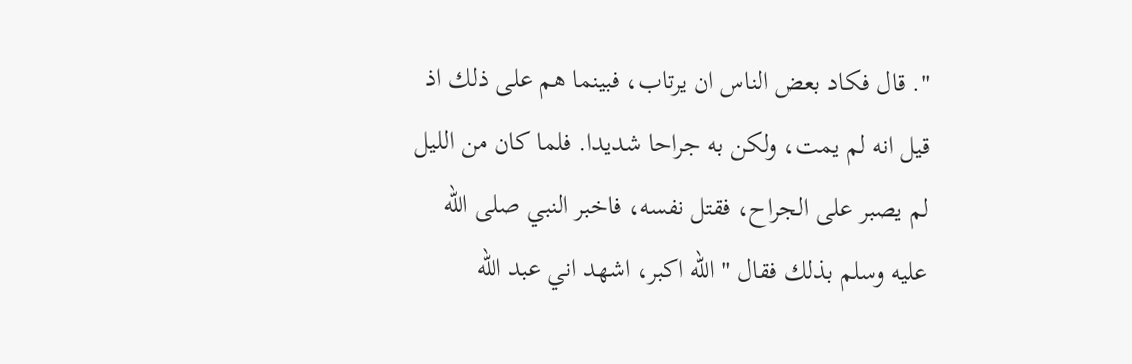". قال فكاد بعض الناس ان يرتاب، فبينما هم على ذلك اذ قيل انه لم يمت، ولكن به جراحا شديدا. فلما كان من الليل لم يصبر على الجراح، فقتل نفسه، فاخبر النبي صلى الله عليه وسلم بذلك فقال " الله اكبر، اشهد اني عبد الله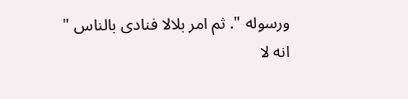ورسوله ". ثم امر بلالا فنادى بالناس " انه لا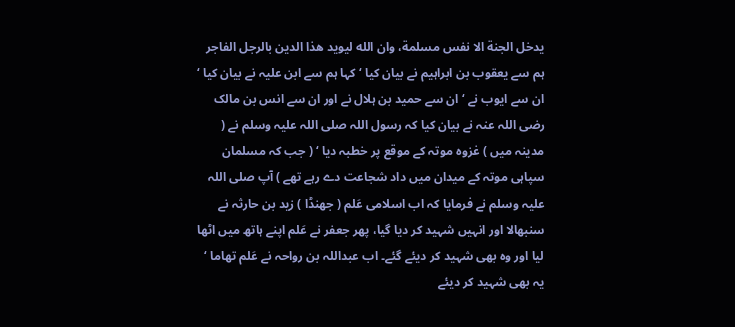يدخل الجنة الا نفس مسلمة، وان الله ليويد هذا الدين بالرجل الفاجر
ہم سے یعقوب بن ابراہیم نے بیان کیا ‘ کہا ہم سے ابن علیہ نے بیان کیا ‘ ان سے ایوب نے ‘ ان سے حمید بن ہلال نے اور ان سے انس بن مالک رضی اللہ عنہ نے بیان کیا کہ رسول اللہ صلی اللہ علیہ وسلم نے ( مدینہ میں ) غزوہ موتہ کے موقع پر خطبہ دیا ‘ ( جب کہ مسلمان سپاہی موتہ کے میدان میں داد شجاعت دے رہے تھے ) آپ صلی اللہ علیہ وسلم نے فرمایا کہ اب اسلامی عَلم ( جھنڈا ) زید بن حارثہ نے سنبھالا اور انہیں شہید کر دیا گیا، پھر جعفر نے عَلم اپنے ہاتھ میں اٹھا لیا اور وہ بھی شہید کر دیئے گئے۔ اب عبداللہ بن رواحہ نے عَلم تھاما ‘ یہ بھی شہید کر دیئے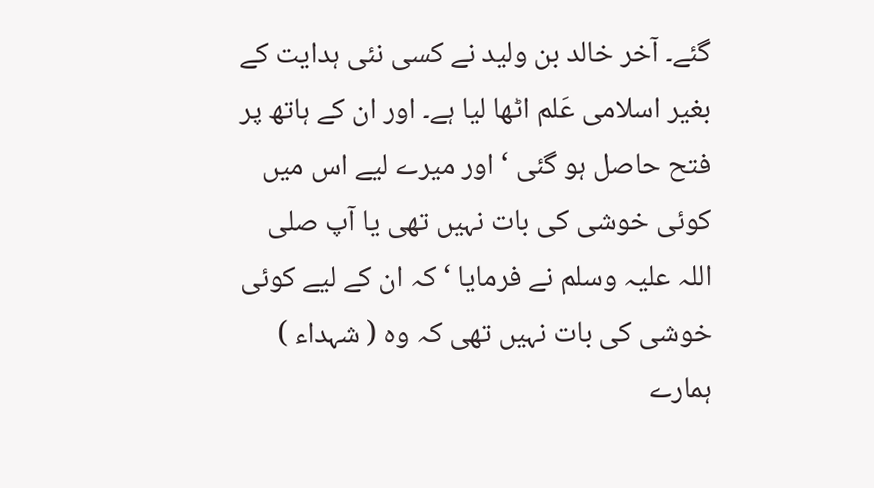گئے۔ آخر خالد بن ولید نے کسی نئی ہدایت کے بغیر اسلامی عَلم اٹھا لیا ہے۔ اور ان کے ہاتھ پر فتح حاصل ہو گئی ‘ اور میرے لیے اس میں کوئی خوشی کی بات نہیں تھی یا آپ صلی اللہ علیہ وسلم نے فرمایا ‘ کہ ان کے لیے کوئی خوشی کی بات نہیں تھی کہ وہ ( شہداء ) ہمارے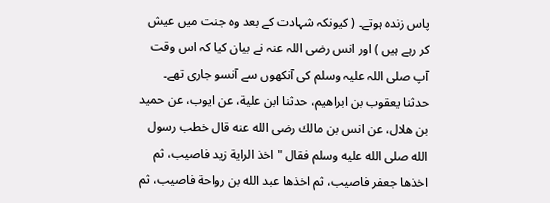پاس زندہ ہوتے۔ ( کیونکہ شہادت کے بعد وہ جنت میں عیش کر رہے ہیں ) اور انس رضی اللہ عنہ نے بیان کیا کہ اس وقت آپ صلی اللہ علیہ وسلم کی آنکھوں سے آنسو جاری تھے۔
حدثنا يعقوب بن ابراهيم، حدثنا ابن علية، عن ايوب، عن حميد بن هلال، عن انس بن مالك رضى الله عنه قال خطب رسول الله صلى الله عليه وسلم فقال " اخذ الراية زيد فاصيب، ثم اخذها جعفر فاصيب، ثم اخذها عبد الله بن رواحة فاصيب، ثم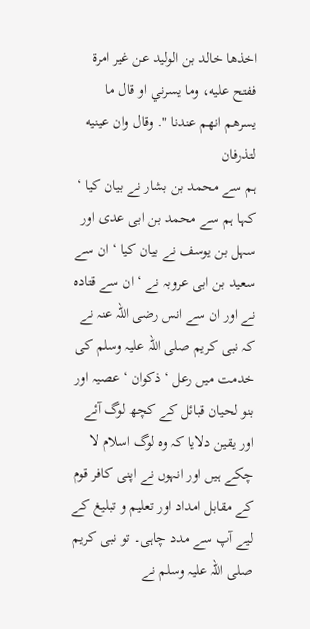اخذها خالد بن الوليد عن غير امرة ففتح عليه، وما يسرني او قال ما يسرهم انهم عندنا ". وقال وان عينيه لتذرفان
ہم سے محمد بن بشار نے بیان کیا ‘ کہا ہم سے محمد بن ابی عدی اور سہل بن یوسف نے بیان کیا ‘ ان سے سعید بن ابی عروبہ نے ‘ ان سے قتادہ نے اور ان سے انس رضی اللہ عنہ نے کہ نبی کریم صلی اللہ علیہ وسلم کی خدمت میں رعل ‘ ذکوان ‘ عصیہ اور بنو لحیان قبائل کے کچھ لوگ آئے اور یقین دلایا کہ وہ لوگ اسلام لا چکے ہیں اور انہوں نے اپنی کافر قوم کے مقابل امداد اور تعلیم و تبلیغ کے لیے آپ سے مدد چاہی۔ تو نبی کریم صلی اللہ علیہ وسلم نے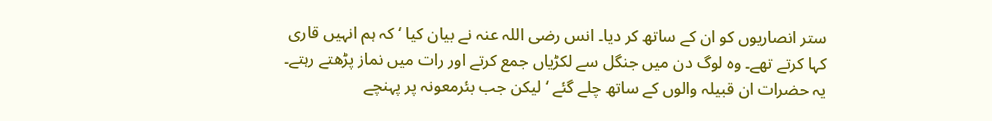ستر انصاریوں کو ان کے ساتھ کر دیا۔ انس رضی اللہ عنہ نے بیان کیا ‘ کہ ہم انہیں قاری کہا کرتے تھے۔ وہ لوگ دن میں جنگل سے لکڑیاں جمع کرتے اور رات میں نماز پڑھتے رہتے۔ یہ حضرات ان قبیلہ والوں کے ساتھ چلے گئے ‘ لیکن جب بئرمعونہ پر پہنچے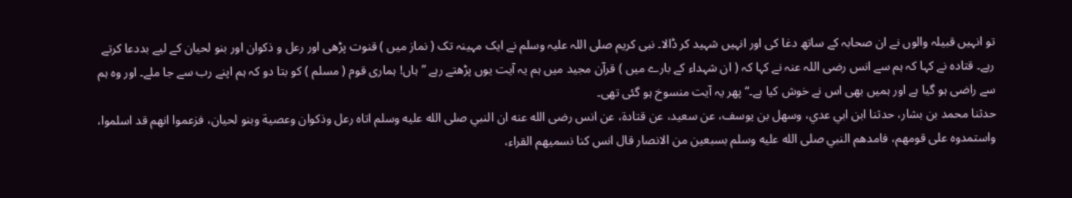تو انہیں قبیلہ والوں نے ان صحابہ کے ساتھ دغا کی اور انہیں شہید کر ڈالا۔ نبی کریم صلی اللہ علیہ وسلم نے ایک مہینہ تک ( نماز میں ) قنوت پڑھی اور رعل و ذکوان اور بنو لحیان کے لیے بددعا کرتے رہے۔ قتادہ نے کہا کہ ہم سے انس رضی اللہ عنہ نے کہا کہ ( ان شہداء کے بارے میں ) قرآن مجید میں ہم یہ آیت یوں پڑھتے رہے ”ہاں! ہماری قوم ( مسلم ) کو بتا دو کہ ہم اپنے رب سے جا ملے۔ اور وہ ہم سے راضی ہو گیا ہے اور ہمیں بھی اس نے خوش کیا ہے۔“ پھر یہ آیت منسوخ ہو گئی تھی۔
حدثنا محمد بن بشار، حدثنا ابن ابي عدي، وسهل بن يوسف، عن سعيد، عن قتادة، عن انس رضى الله عنه ان النبي صلى الله عليه وسلم اتاه رعل وذكوان وعصية وبنو لحيان، فزعموا انهم قد اسلموا، واستمدوه على قومهم، فامدهم النبي صلى الله عليه وسلم بسبعين من الانصار قال انس كنا نسميهم القراء،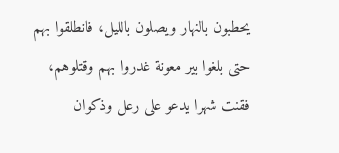يحطبون بالنهار ويصلون بالليل، فانطلقوا بهم حتى بلغوا بير معونة غدروا بهم وقتلوهم، فقنت شهرا يدعو على رعل وذكوان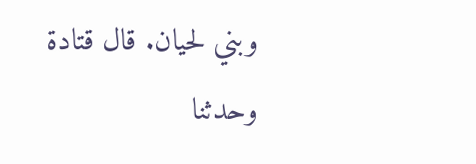وبني لحيان. قال قتادة وحدثنا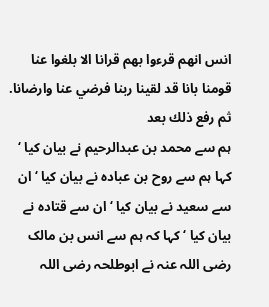انس انهم قرءوا بهم قرانا الا بلغوا عنا قومنا بانا قد لقينا ربنا فرضي عنا وارضانا. ثم رفع ذلك بعد
ہم سے محمد بن عبدالرحیم نے بیان کیا ‘ کہا ہم سے روح بن عبادہ نے بیان کیا ‘ ان سے سعید نے بیان کیا ‘ ان سے قتادہ نے بیان کیا ‘ کہا کہ ہم سے انس بن مالک رضی اللہ عنہ نے ابوطلحہ رضی اللہ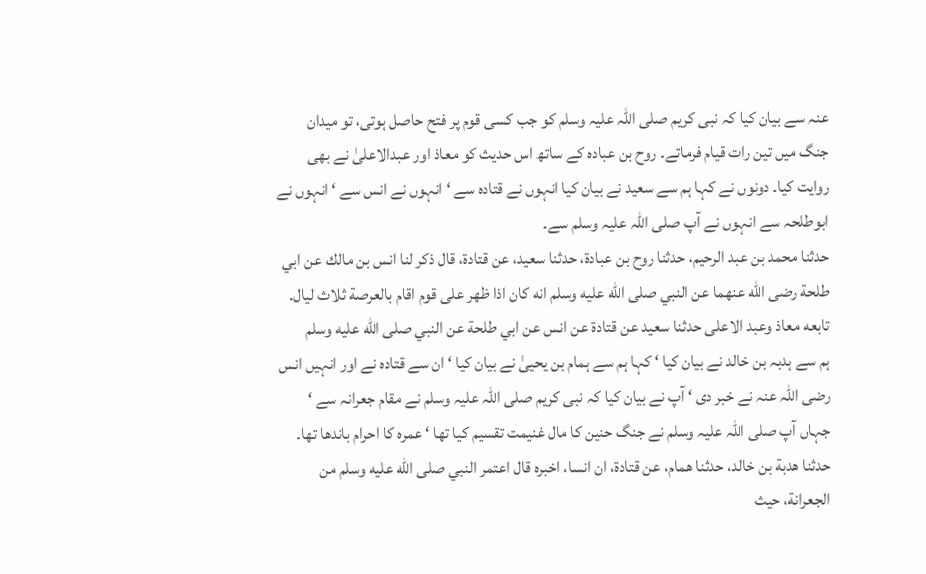عنہ سے بیان کیا کہ نبی کریم صلی اللہ علیہ وسلم کو جب کسی قوم پر فتح حاصل ہوتی، تو میدان جنگ میں تین رات قیام فرماتے۔ روح بن عبادہ کے ساتھ اس حدیث کو معاذ اور عبدالاعلیٰ نے بھی روایت کیا۔ دونوں نے کہا ہم سے سعید نے بیان کیا انہوں نے قتادہ سے ‘ انہوں نے انس سے ‘ انہوں نے ابوطلحہ سے انہوں نے آپ صلی اللہ علیہ وسلم سے۔
حدثنا محمد بن عبد الرحيم، حدثنا روح بن عبادة، حدثنا سعيد، عن قتادة، قال ذكر لنا انس بن مالك عن ابي طلحة رضى الله عنهما عن النبي صلى الله عليه وسلم انه كان اذا ظهر على قوم اقام بالعرصة ثلاث ليال. تابعه معاذ وعبد الاعلى حدثنا سعيد عن قتادة عن انس عن ابي طلحة عن النبي صلى الله عليه وسلم
ہم سے ہدبہ بن خالد نے بیان کیا ‘ کہا ہم سے ہمام بن یحییٰ نے بیان کیا ‘ ان سے قتادہ نے اور انہیں انس رضی اللہ عنہ نے خبر دی ‘ آپ نے بیان کیا کہ نبی کریم صلی اللہ علیہ وسلم نے مقام جعرانہ سے ‘ جہاں آپ صلی اللہ علیہ وسلم نے جنگ حنین کا مال غنیمت تقسیم کیا تھا ‘ عمرہ کا احرام باندھا تھا۔
حدثنا هدبة بن خالد، حدثنا همام، عن قتادة، ان انسا، اخبره قال اعتمر النبي صلى الله عليه وسلم من الجعرانة، حيث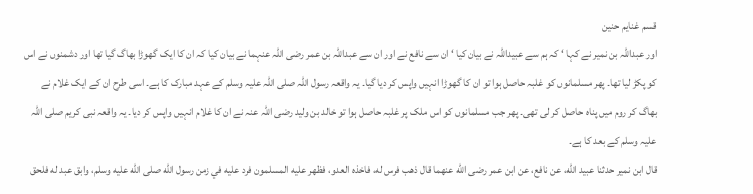قسم غنايم حنين
اور عبداللہ بن نمیر نے کہا ‘ کہ ہم سے عبیداللہ نے بیان کیا ‘ ان سے نافع نے اور ان سے عبداللہ بن عمر رضی اللہ عنہما نے بیان کیا کہ ان کا ایک گھوڑا بھاگ گیا تھا اور دشمنوں نے اس کو پکڑ لیا تھا۔ پھر مسلمانوں کو غلبہ حاصل ہوا تو ان کا گھوڑا انہیں واپس کر دیا گیا۔ یہ واقعہ رسول اللہ صلی اللہ علیہ وسلم کے عہد مبارک کا ہے۔ اسی طرح ان کے ایک غلام نے بھاگ کر روم میں پناہ حاصل کر لی تھی۔ پھر جب مسلمانوں کو اس ملک پر غلبہ حاصل ہوا تو خالد بن ولید رضی اللہ عنہ نے ان کا غلام انہیں واپس کر دیا۔ یہ واقعہ نبی کریم صلی اللہ علیہ وسلم کے بعد کا ہے۔
قال ابن نمير حدثنا عبيد الله، عن نافع، عن ابن عمر رضى الله عنهما قال ذهب فرس له، فاخذه العدو، فظهر عليه المسلمون فرد عليه في زمن رسول الله صلى الله عليه وسلم، وابق عبد له فلحق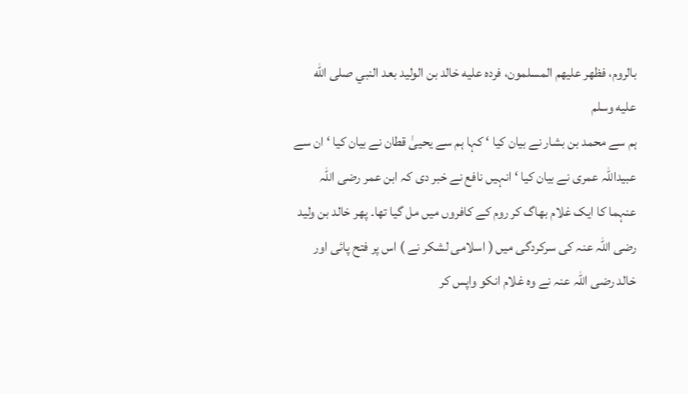بالروم، فظهر عليهم المسلمون، فرده عليه خالد بن الوليد بعد النبي صلى الله عليه وسلم
ہم سے محمد بن بشار نے بیان کیا ‘ کہا ہم سے یحییٰ قطان نے بیان کیا ‘ ان سے عبیداللہ عمری نے بیان کیا ‘ انہیں نافع نے خبر دی کہ ابن عمر رضی اللہ عنہما کا ایک غلام بھاگ کر روم کے کافروں میں مل گیا تھا۔ پھر خالد بن ولید رضی اللہ عنہ کی سرکردگی میں ( اسلامی لشکر نے ) اس پر فتح پائی اور خالد رضی اللہ عنہ نے وہ غلام انکو واپس کر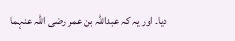دیا۔ اور یہ کہ عبداللہ بن عمر رضی اللہ عنہما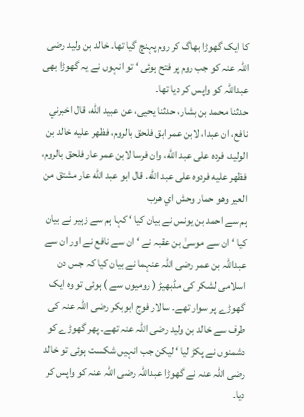کا ایک گھوڑا بھاگ کر روم پہنچ گیا تھا۔ خالد بن ولید رضی اللہ عنہ کو جب روم پر فتح ہوئی ‘ تو انہوں نے یہ گھوڑا بھی عبداللہ کو واپس کر دیا تھا۔
حدثنا محمد بن بشار، حدثنا يحيى، عن عبيد الله، قال اخبرني نافع، ان عبدا، لابن عمر ابق فلحق بالروم، فظهر عليه خالد بن الوليد، فرده على عبد الله، وان فرسا لابن عمر عار فلحق بالروم، فظهر عليه فردوه على عبد الله. قال ابو عبد الله عار مشتق من العير وهو حمار وحش اي هرب
ہم سے احمد بن یونس نے بیان کیا ‘ کہا ہم سے زہیر نے بیان کیا ‘ ان سے موسیٰ بن عقبہ نے ‘ ان سے نافع نے اور ان سے عبداللہ بن عمر رضی اللہ عنہما نے بیان کیا کہ جس دن اسلامی لشکر کی مڈبھیڑ ( رومیوں سے ) ہوئی تو وہ ایک گھوڑے پر سوار تھے۔ سالار فوج ابوبکر رضی اللہ عنہ کی طرف سے خالد بن ولید رضی اللہ عنہ تھے۔ پھر گھوڑے کو دشمنوں نے پکڑ لیا ‘ لیکن جب انہیں شکست ہوئی تو خالد رضی اللہ عنہ نے گھوڑا عبداللہ رضی اللہ عنہ کو واپس کر دیا۔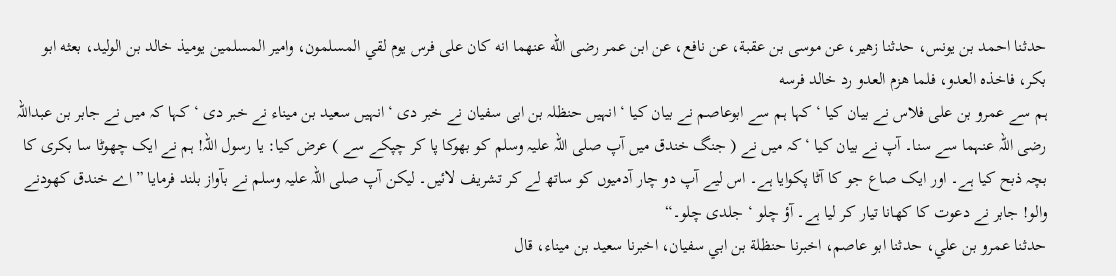حدثنا احمد بن يونس، حدثنا زهير، عن موسى بن عقبة، عن نافع، عن ابن عمر رضى الله عنهما انه كان على فرس يوم لقي المسلمون، وامير المسلمين يوميذ خالد بن الوليد، بعثه ابو بكر، فاخذه العدو، فلما هزم العدو رد خالد فرسه
ہم سے عمرو بن علی فلاس نے بیان کیا ‘ کہا ہم سے ابوعاصم نے بیان کیا ‘ انہیں حنظلہ بن ابی سفیان نے خبر دی ‘ انہیں سعید بن میناء نے خبر دی ‘ کہا کہ میں نے جابر بن عبداللہ رضی اللہ عنہما سے سنا۔ آپ نے بیان کیا ‘ کہ میں نے ( جنگ خندق میں آپ صلی اللہ علیہ وسلم کو بھوکا پا کر چپکے سے ) عرض کیا: یا رسول اللہ! ہم نے ایک چھوٹا سا بکری کا بچہ ذبح کیا ہے۔ اور ایک صاع جو کا آٹا پکوایا ہے۔ اس لیے آپ دو چار آدمیوں کو ساتھ لے کر تشریف لائیں۔ لیکن آپ صلی اللہ علیہ وسلم نے بآواز بلند فرمایا ”اے خندق کھودنے والو! جابر نے دعوت کا کھانا تیار کر لیا ہے۔ آؤ چلو ‘ جلدی چلو۔“
حدثنا عمرو بن علي، حدثنا ابو عاصم، اخبرنا حنظلة بن ابي سفيان، اخبرنا سعيد بن ميناء، قال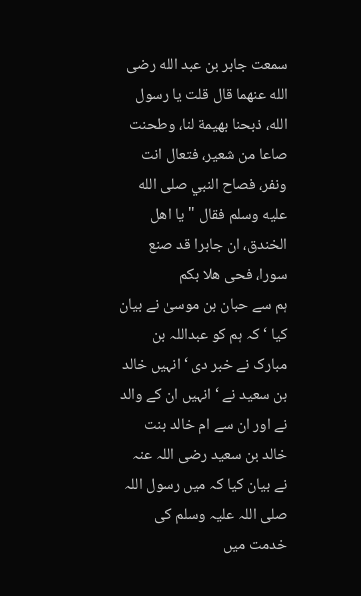سمعت جابر بن عبد الله رضى الله عنهما قال قلت يا رسول الله، ذبحنا بهيمة لنا، وطحنت صاعا من شعير، فتعال انت ونفر، فصاح النبي صلى الله عليه وسلم فقال " يا اهل الخندق، ان جابرا قد صنع سورا، فحى هلا بكم
ہم سے حبان بن موسیٰ نے بیان کیا ‘ کہ ہم کو عبداللہ بن مبارک نے خبر دی ‘ انہیں خالد بن سعید نے ‘ انہیں ان کے والد نے اور ان سے ام خالد بنت خالد بن سعید رضی اللہ عنہ نے بیان کیا کہ میں رسول اللہ صلی اللہ علیہ وسلم کی خدمت میں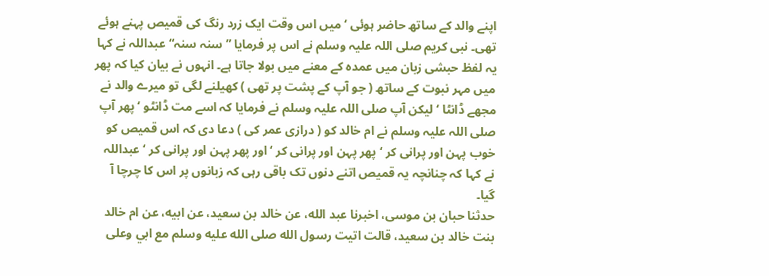اپنے والد کے ساتھ حاضر ہوئی ‘ میں اس وقت ایک زرد رنگ کی قمیص پہنے ہوئے تھی۔ نبی کریم صلی اللہ علیہ وسلم نے اس پر فرمایا ”سنہ سنہ“ عبداللہ نے کہا یہ لفظ حبشی زبان میں عمدہ کے معنے میں بولا جاتا ہے۔ انہوں نے بیان کیا کہ پھر میں مہر نبوت کے ساتھ ( جو آپ کے پشت پر تھی ) کھیلنے لگی تو میرے والد نے مجھے ڈانٹا ‘ لیکن آپ صلی اللہ علیہ وسلم نے فرمایا کہ اسے مت ڈانٹو ‘ پھر آپ صلی اللہ علیہ وسلم نے ام خالد کو ( درازی عمر کی ) دعا دی کہ اس قمیص کو خوب پہن اور پرانی کر ‘ پھر پہن اور پرانی کر ‘ اور پھر پہن اور پرانی کر ‘ عبداللہ نے کہا کہ چنانچہ یہ قمیص اتنے دنوں تک باقی رہی کہ زبانوں پر اس کا چرچا آ گیا۔
حدثنا حبان بن موسى، اخبرنا عبد الله، عن خالد بن سعيد، عن ابيه، عن ام خالد بنت خالد بن سعيد، قالت اتيت رسول الله صلى الله عليه وسلم مع ابي وعلى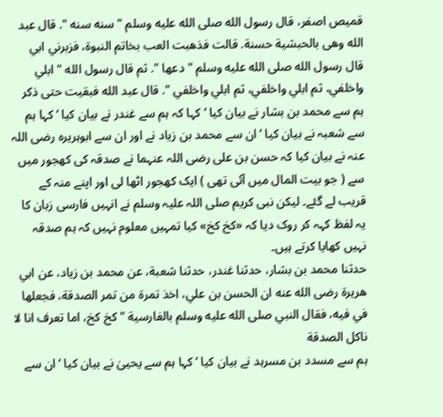قميص اصفر، قال رسول الله صلى الله عليه وسلم " سنه سنه ". قال عبد الله وهى بالحبشية حسنة. قالت فذهبت العب بخاتم النبوة، فزبرني ابي قال رسول الله صلى الله عليه وسلم " دعها ". ثم قال رسول الله " ابلي واخلفي، ثم ابلي واخلفي، ثم ابلي واخلفي ". قال عبد الله فبقيت حتى ذكر
ہم سے محمد بن بشار نے بیان کیا ‘ کہا کہ ہم سے غندر نے بیان کیا ‘ کہا ہم سے شعبہ نے بیان کیا ‘ ان سے محمد بن زیاد نے اور ان سے ابوہریرہ رضی اللہ عنہ نے بیان کیا کہ حسن بن علی رضی اللہ عنہما نے صدقہ کی کھجور میں سے ( جو بیت المال میں آئی تھی ) ایک کھجور اٹھا لی اور اپنے منہ کے قریب لے گئے۔ لیکن نبی کریم صلی اللہ علیہ وسلم نے انہیں فارسی زبان کا یہ لفظ کہہ کر روک دیا کہ «كخ كخ» کیا تمہیں معلوم نہیں کہ ہم صدقہ نہیں کھایا کرتے ہیں۔
حدثنا محمد بن بشار، حدثنا غندر، حدثنا شعبة، عن محمد بن زياد، عن ابي هريرة رضى الله عنه ان الحسن بن علي، اخذ تمرة من تمر الصدقة، فجعلها في فيه، فقال النبي صلى الله عليه وسلم بالفارسية " كخ كخ، اما تعرف انا لا ناكل الصدقة
ہم سے مسدد بن مسرہد نے بیان کیا ‘ کہا ہم سے یحییٰ نے بیان کیا ‘ ان سے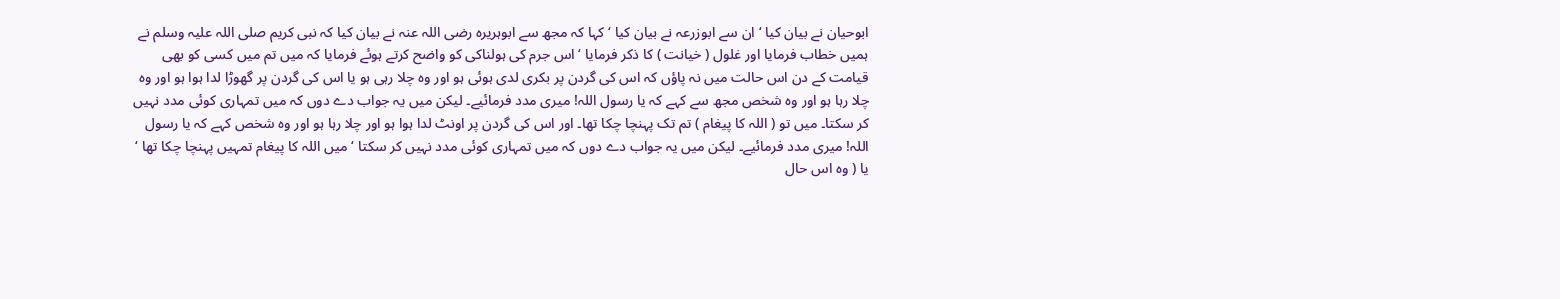ابوحیان نے بیان کیا ‘ ان سے ابوزرعہ نے بیان کیا ‘ کہا کہ مجھ سے ابوہریرہ رضی اللہ عنہ نے بیان کیا کہ نبی کریم صلی اللہ علیہ وسلم نے ہمیں خطاب فرمایا اور غلول ( خیانت ) کا ذکر فرمایا ‘ اس جرم کی ہولناکی کو واضح کرتے ہوئے فرمایا کہ میں تم میں کسی کو بھی قیامت کے دن اس حالت میں نہ پاؤں کہ اس کی گردن پر بکری لدی ہوئی ہو اور وہ چلا رہی ہو یا اس کی گردن پر گھوڑا لدا ہوا ہو اور وہ چلا رہا ہو اور وہ شخص مجھ سے کہے کہ یا رسول اللہ! میری مدد فرمائیے۔ لیکن میں یہ جواب دے دوں کہ میں تمہاری کوئی مدد نہیں کر سکتا۔ میں تو ( اللہ کا پیغام ) تم تک پہنچا چکا تھا۔ اور اس کی گردن پر اونٹ لدا ہوا ہو اور چلا رہا ہو اور وہ شخص کہے کہ یا رسول اللہ! میری مدد فرمائیے۔ لیکن میں یہ جواب دے دوں کہ میں تمہاری کوئی مدد نہیں کر سکتا ‘ میں اللہ کا پیغام تمہیں پہنچا چکا تھا ‘ یا ( وہ اس حال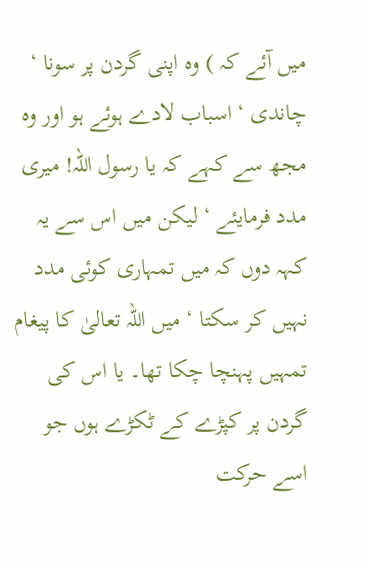میں آئے کہ ) وہ اپنی گردن پر سونا ‘ چاندی ‘ اسباب لادے ہوئے ہو اور وہ مجھ سے کہے کہ یا رسول اللہ! میری مدد فرمایئے ‘ لیکن میں اس سے یہ کہہ دوں کہ میں تمہاری کوئی مدد نہیں کر سکتا ‘ میں اللہ تعالیٰ کا پیغام تمہیں پہنچا چکا تھا۔ یا اس کی گردن پر کپڑے کے ٹکڑے ہوں جو اسے حرکت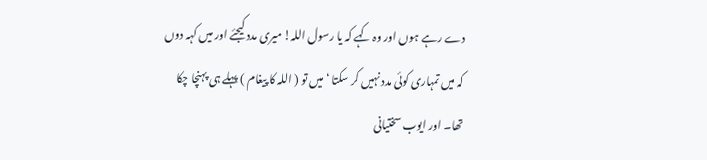دے رہے ہوں اور وہ کہے کہ یا رسول اللہ! میری مدد کیجئے اور میں کہہ دوں کہ میں تمہاری کوئی مدد نہیں کر سکتا ‘ میں تو ( اللہ کا پیغام ) پہلے ہی پہنچا چکا تھا۔ اور ایوب سختیانی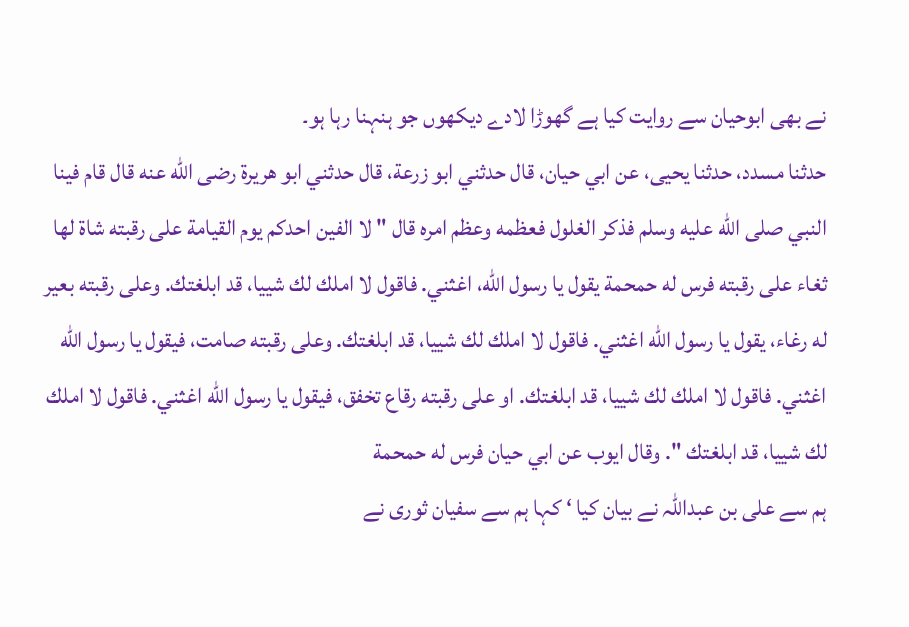نے بھی ابوحیان سے روایت کیا ہے گھوڑا لادے دیکھوں جو ہنہنا رہا ہو۔
حدثنا مسدد، حدثنا يحيى، عن ابي حيان، قال حدثني ابو زرعة، قال حدثني ابو هريرة رضى الله عنه قال قام فينا النبي صلى الله عليه وسلم فذكر الغلول فعظمه وعظم امره قال " لا الفين احدكم يوم القيامة على رقبته شاة لها ثغاء على رقبته فرس له حمحمة يقول يا رسول الله، اغثني. فاقول لا املك لك شييا، قد ابلغتك. وعلى رقبته بعير له رغاء، يقول يا رسول الله اغثني. فاقول لا املك لك شييا، قد ابلغتك. وعلى رقبته صامت، فيقول يا رسول الله اغثني. فاقول لا املك لك شييا، قد ابلغتك. او على رقبته رقاع تخفق، فيقول يا رسول الله اغثني. فاقول لا املك لك شييا، قد ابلغتك ". وقال ايوب عن ابي حيان فرس له حمحمة
ہم سے علی بن عبداللہ نے بیان کیا ‘ کہا ہم سے سفیان ثوری نے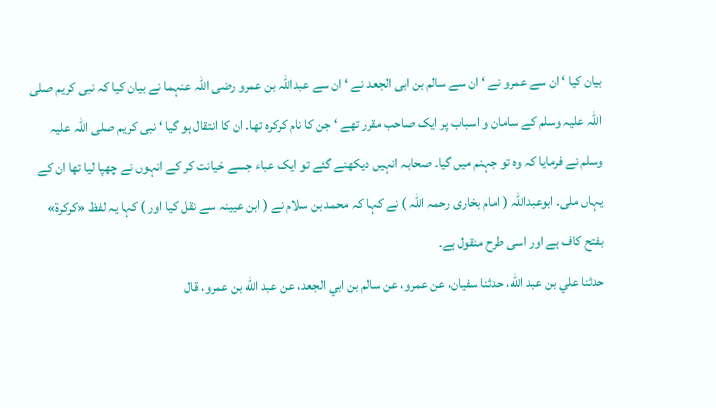بیان کیا ‘ ان سے عمرو نے ‘ ان سے سالم بن ابی الجعد نے ‘ ان سے عبداللہ بن عمرو رضی اللہ عنہما نے بیان کیا کہ نبی کریم صلی اللہ علیہ وسلم کے سامان و اسباب پر ایک صاحب مقرر تھے ‘ جن کا نام کرکرہ تھا۔ ان کا انتقال ہو گیا ‘ نبی کریم صلی اللہ علیہ وسلم نے فرمایا کہ وہ تو جہنم میں گیا۔ صحابہ انہیں دیکھنے گئے تو ایک عباء جسے خیانت کر کے انہوں نے چھپا لیا تھا ان کے یہاں ملی۔ ابوعبداللہ ( امام بخاری رحمہ اللہ ) نے کہا کہ محمد بن سلام نے ( ابن عیینہ سے نقل کیا اور ) کہا یہ لفظ «كركرة» بفتح کاف ہے اور اسی طرح منقول ہے۔
حدثنا علي بن عبد الله، حدثنا سفيان، عن عمرو، عن سالم بن ابي الجعد، عن عبد الله بن عمرو، قال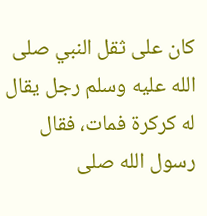كان على ثقل النبي صلى الله عليه وسلم رجل يقال له كركرة فمات، فقال رسول الله صلى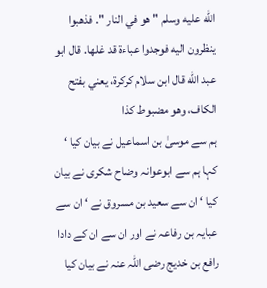الله عليه وسلم " هو في النار ". فذهبوا ينظرون اليه فوجدوا عباءة قد غلها. قال ابو عبد الله قال ابن سلام كركرة، يعني بفتح الكاف، وهو مضبوط كذا
ہم سے موسیٰ بن اسماعیل نے بیان کیا ‘ کہا ہم سے ابوعوانہ وضاح شکری نے بیان کیا ‘ ان سے سعید بن مسروق نے ‘ ان سے عبایہ بن رفاعہ نے اور ان سے ان کے دادا رافع بن خدیج رضی اللہ عنہ نے بیان کیا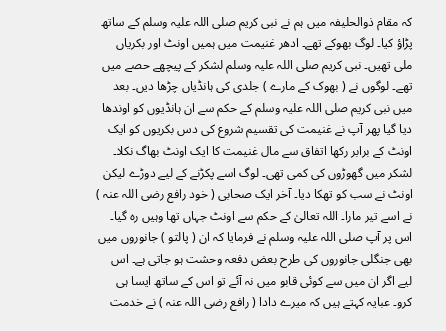کہ مقام ذوالحلیفہ میں ہم نے نبی کریم صلی اللہ علیہ وسلم کے ساتھ پڑاؤ کیا۔ لوگ بھوکے تھے۔ ادھر غنیمت میں ہمیں اونٹ اور بکریاں ملی تھیں۔ نبی کریم صلی اللہ علیہ وسلم لشکر کے پیچھے حصے میں تھے۔ لوگوں نے ( بھوک کے مارے ) جلدی کی ہانڈیاں چڑھا دیں۔ بعد میں نبی کریم صلی اللہ علیہ وسلم کے حکم سے ان ہانڈیوں کو اوندھا دیا گیا پھر آپ نے غنیمت کی تقسیم شروع کی دس بکریوں کو ایک اونٹ کے برابر رکھا اتفاق سے مال غنیمت کا ایک اونٹ بھاگ نکلا۔ لشکر میں گھوڑوں کی کمی تھی۔ لوگ اسے پکڑنے کے لیے دوڑے لیکن اونٹ نے سب کو تھکا دیا۔ آخر ایک صحابی ( خود رافع رضی اللہ عنہ ) نے اسے تیر مارا۔ اللہ تعالیٰ کے حکم سے اونٹ جہاں تھا وہیں رہ گیا۔ اس پر آپ صلی اللہ علیہ وسلم نے فرمایا کہ ان ( پالتو ) جانوروں میں بھی جنگلی جانوروں کی طرح بعض دفعہ وحشت ہو جاتی ہے۔ اس لیے اگر ان میں سے کوئی قابو میں نہ آئے تو اس کے ساتھ ایسا ہی کرو۔ عبایہ کہتے ہیں کہ میرے دادا ( رافع رضی اللہ عنہ ) نے خدمت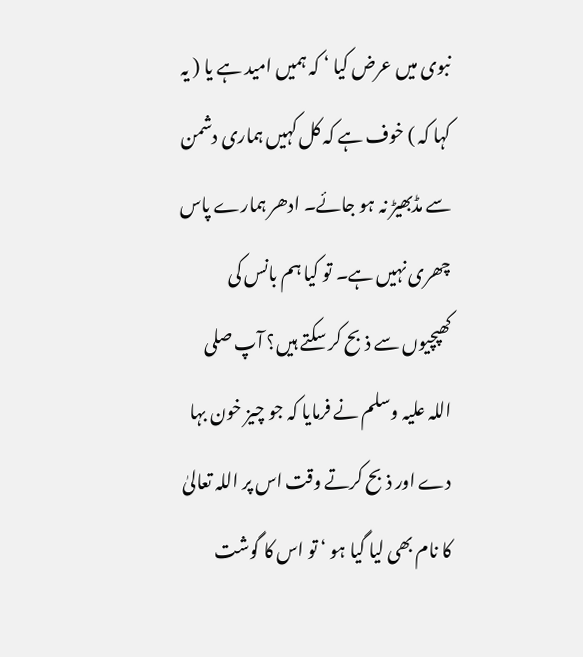نبوی میں عرض کیا ‘ کہ ہمیں امید ہے یا ( یہ کہا کہ ) خوف ہے کہ کل کہیں ہماری دشمن سے مڈبھیڑ نہ ہو جائے۔ ادھر ہمارے پاس چھری نہیں ہے۔ تو کیا ہم بانس کی کھپچیوں سے ذبح کر سکتے ہیں؟ آپ صلی اللہ علیہ وسلم نے فرمایا کہ جو چیز خون بہا دے اور ذبح کرتے وقت اس پر اللہ تعالیٰ کا نام بھی لیا گیا ہو ‘ تو اس کا گوشت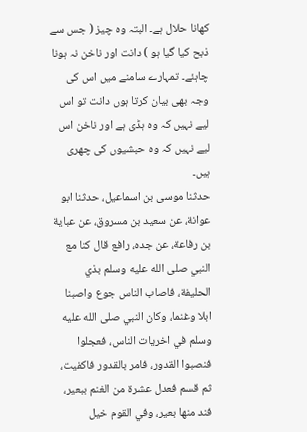کھانا حلال ہے۔ البتہ وہ چیز ( جس سے ذبح کیا گیا ہو ) دانت اور ناخن نہ ہونا چاہئے۔ تمہارے سامنے میں اس کی وجہ بھی بیان کرتا ہوں دانت تو اس لیے نہیں کہ وہ ہڈی ہے اور ناخن اس لیے نہیں کہ وہ حبشیوں کی چھری ہیں۔
حدثنا موسى بن اسماعيل، حدثنا ابو عوانة، عن سعيد بن مسروق، عن عباية بن رفاعة، عن جده، رافع قال كنا مع النبي صلى الله عليه وسلم بذي الحليفة، فاصاب الناس جوع واصبنا ابلا وغنما، وكان النبي صلى الله عليه وسلم في اخريات الناس، فعجلوا فنصبوا القدور، فامر بالقدور فاكفيت، ثم قسم فعدل عشرة من الغنم ببعير، فند منها بعير، وفي القوم خيل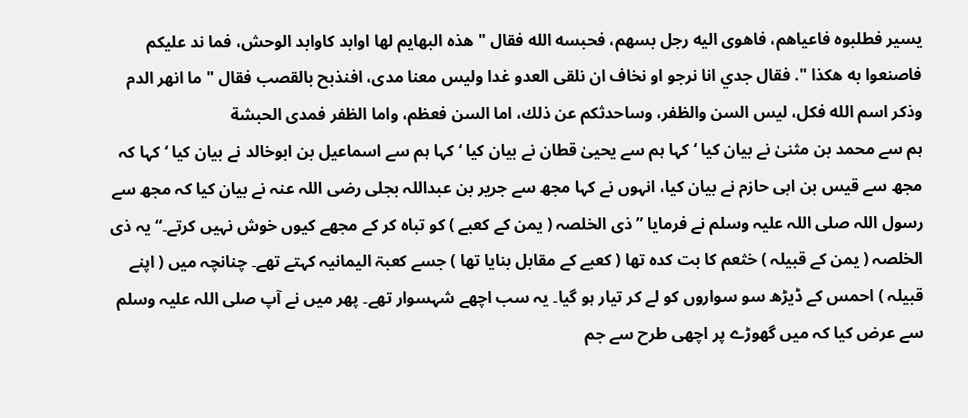يسير فطلبوه فاعياهم، فاهوى اليه رجل بسهم، فحبسه الله فقال " هذه البهايم لها اوابد كاوابد الوحش، فما ند عليكم فاصنعوا به هكذا ". فقال جدي انا نرجو او نخاف ان نلقى العدو غدا وليس معنا مدى، افنذبح بالقصب فقال " ما انهر الدم وذكر اسم الله فكل، ليس السن والظفر، وساحدثكم عن ذلك، اما السن فعظم، واما الظفر فمدى الحبشة
ہم سے محمد بن مثنیٰ نے بیان کیا ‘ کہا ہم سے یحییٰ قطان نے بیان کیا ‘ کہا ہم سے اسماعیل بن ابوخالد نے بیان کیا ‘ کہا کہ مجھ سے قیس بن ابی حازم نے بیان کیا، انہوں نے کہا مجھ سے جریر بن عبداللہ بجلی رضی اللہ عنہ نے بیان کیا کہ مجھ سے رسول اللہ صلی اللہ علیہ وسلم نے فرمایا ”ذی الخلصہ ( یمن کے کعبے ) کو تباہ کر کے مجھے کیوں خوش نہیں کرتے۔“ یہ ذی الخلصہ ( یمن کے قبیلہ ) خثعم کا بت کدہ تھا ( کعبے کے مقابل بنایا تھا ) جسے کعبۃ الیمانیہ کہتے تھے۔ چنانچہ میں ( اپنے قبیلہ ) احمس کے ڈیڑھ سو سواروں کو لے کر تیار ہو گیا۔ یہ سب اچھے شہسوار تھے۔ پھر میں نے آپ صلی اللہ علیہ وسلم سے عرض کیا کہ میں گھوڑے پر اچھی طرح سے جم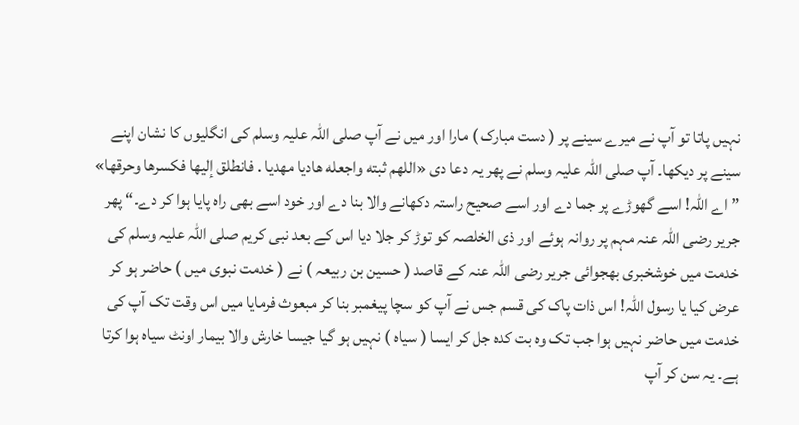نہیں پاتا تو آپ نے میرے سینے پر ( دست مبارک ) مارا اور میں نے آپ صلی اللہ علیہ وسلم کی انگلیوں کا نشان اپنے سینے پر دیکھا۔ آپ صلی اللہ علیہ وسلم نے پھر یہ دعا دی «اللهم ثبته واجعله هاديا مهديا . فانطلق إليها فكسرها وحرقها» ”اے اللہ! اسے گھوڑے پر جما دے اور اسے صحیح راستہ دکھانے والا بنا دے اور خود اسے بھی راہ پایا ہوا کر دے۔“ پھر جریر رضی اللہ عنہ مہم پر روانہ ہوئے اور ذی الخلصہ کو توڑ کر جلا دیا اس کے بعد نبی کریم صلی اللہ علیہ وسلم کی خدمت میں خوشخبری بھجوائی جریر رضی اللہ عنہ کے قاصد ( حسین بن ربیعہ ) نے ( خدمت نبوی میں ) حاضر ہو کر عرض کیا یا رسول اللہ! اس ذات پاک کی قسم جس نے آپ کو سچا پیغمبر بنا کر مبعوث فرمایا میں اس وقت تک آپ کی خدمت میں حاضر نہیں ہوا جب تک وہ بت کدہ جل کر ایسا ( سیاہ ) نہیں ہو گیا جیسا خارش والا بیمار اونٹ سیاہ ہوا کرتا ہے۔ یہ سن کر آپ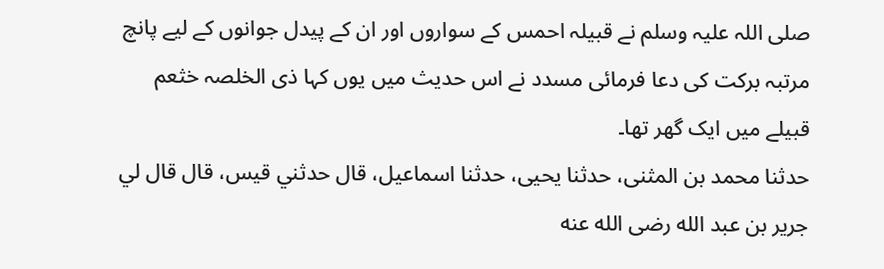صلی اللہ علیہ وسلم نے قبیلہ احمس کے سواروں اور ان کے پیدل جوانوں کے لیے پانچ مرتبہ برکت کی دعا فرمائی مسدد نے اس حدیث میں یوں کہا ذی الخلصہ خثعم قبیلے میں ایک گھر تھا۔
حدثنا محمد بن المثنى، حدثنا يحيى، حدثنا اسماعيل، قال حدثني قيس، قال قال لي جرير بن عبد الله رضى الله عنه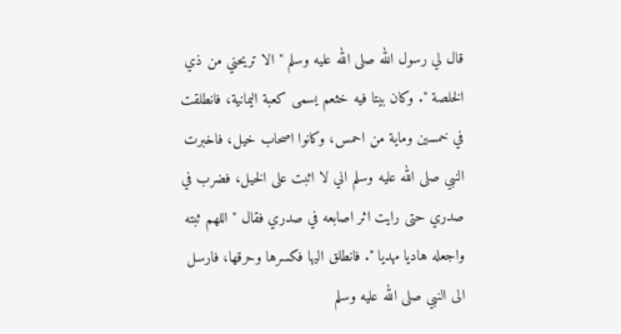قال لي رسول الله صلى الله عليه وسلم " الا تريحني من ذي الخلصة ". وكان بيتا فيه خثعم يسمى كعبة اليمانية، فانطلقت في خمسين وماية من احمس، وكانوا اصحاب خيل، فاخبرت النبي صلى الله عليه وسلم اني لا اثبت على الخيل، فضرب في صدري حتى رايت اثر اصابعه في صدري فقال " اللهم ثبته واجعله هاديا مهديا ". فانطلق اليها فكسرها وحرقها، فارسل الى النبي صلى الله عليه وسلم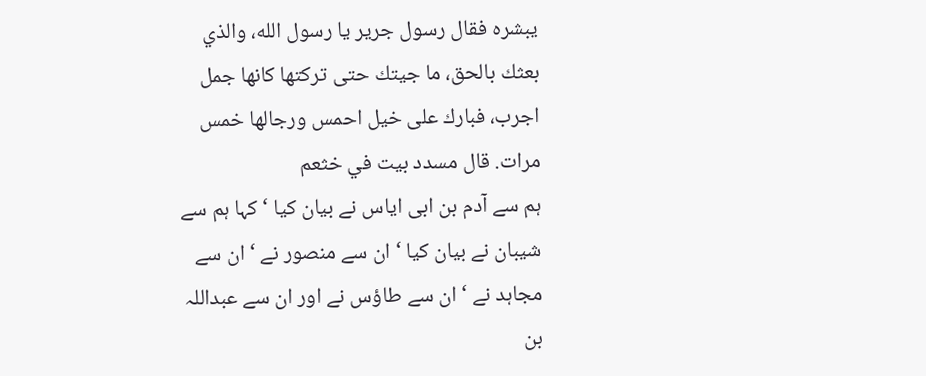يبشره فقال رسول جرير يا رسول الله، والذي بعثك بالحق، ما جيتك حتى تركتها كانها جمل اجرب، فبارك على خيل احمس ورجالها خمس مرات. قال مسدد بيت في خثعم
ہم سے آدم بن ابی ایاس نے بیان کیا ‘ کہا ہم سے شیبان نے بیان کیا ‘ ان سے منصور نے ‘ ان سے مجاہد نے ‘ ان سے طاؤس نے اور ان سے عبداللہ بن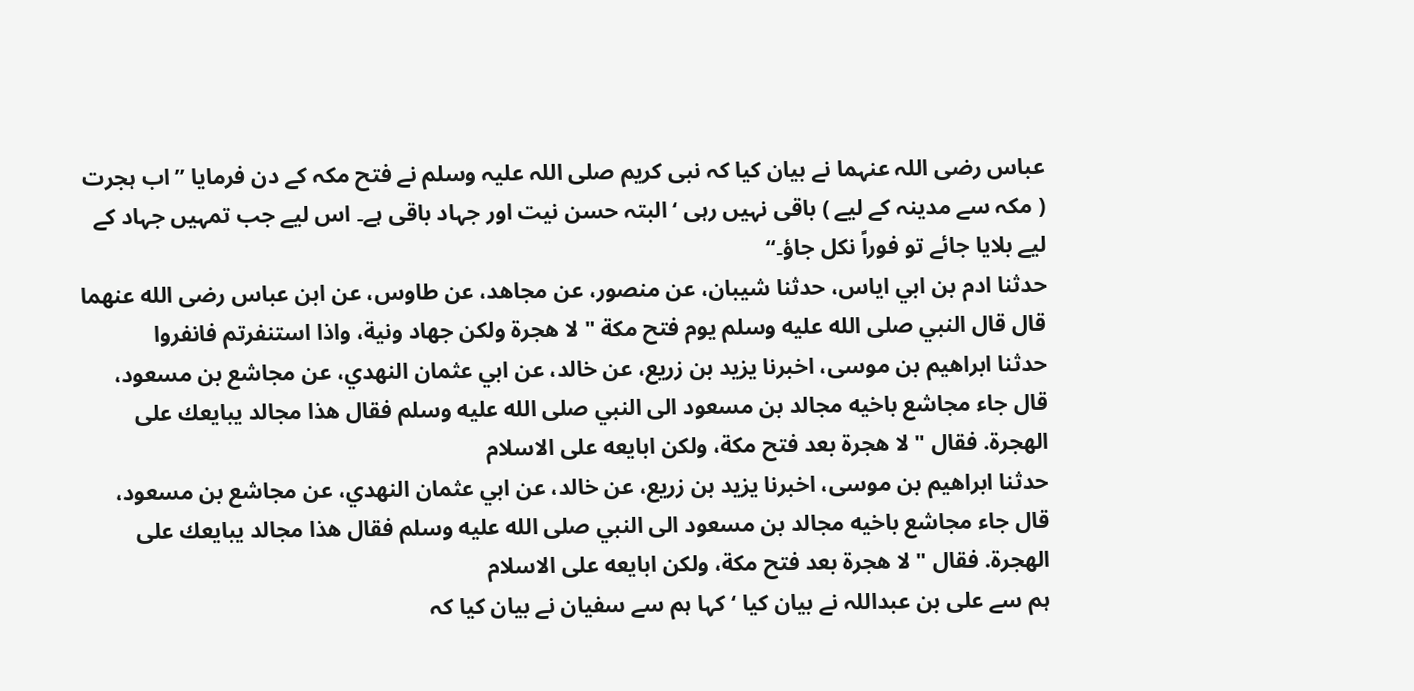عباس رضی اللہ عنہما نے بیان کیا کہ نبی کریم صلی اللہ علیہ وسلم نے فتح مکہ کے دن فرمایا ”اب ہجرت ( مکہ سے مدینہ کے لیے ) باقی نہیں رہی ‘ البتہ حسن نیت اور جہاد باقی ہے۔ اس لیے جب تمہیں جہاد کے لیے بلایا جائے تو فوراً نکل جاؤ۔“
حدثنا ادم بن ابي اياس، حدثنا شيبان، عن منصور، عن مجاهد، عن طاوس، عن ابن عباس رضى الله عنهما قال قال النبي صلى الله عليه وسلم يوم فتح مكة " لا هجرة ولكن جهاد ونية، واذا استنفرتم فانفروا
حدثنا ابراهيم بن موسى، اخبرنا يزيد بن زريع، عن خالد، عن ابي عثمان النهدي، عن مجاشع بن مسعود، قال جاء مجاشع باخيه مجالد بن مسعود الى النبي صلى الله عليه وسلم فقال هذا مجالد يبايعك على الهجرة. فقال " لا هجرة بعد فتح مكة، ولكن ابايعه على الاسلام
حدثنا ابراهيم بن موسى، اخبرنا يزيد بن زريع، عن خالد، عن ابي عثمان النهدي، عن مجاشع بن مسعود، قال جاء مجاشع باخيه مجالد بن مسعود الى النبي صلى الله عليه وسلم فقال هذا مجالد يبايعك على الهجرة. فقال " لا هجرة بعد فتح مكة، ولكن ابايعه على الاسلام
ہم سے علی بن عبداللہ نے بیان کیا ‘ کہا ہم سے سفیان نے بیان کیا کہ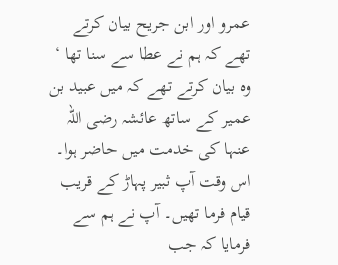عمرو اور ابن جریح بیان کرتے تھے کہ ہم نے عطا سے سنا تھا ‘ وہ بیان کرتے تھے کہ میں عبید بن عمیر کے ساتھ عائشہ رضی اللہ عنہا کی خدمت میں حاضر ہوا۔ اس وقت آپ ثبیر پہاڑ کے قریب قیام فرما تھیں۔ آپ نے ہم سے فرمایا کہ جب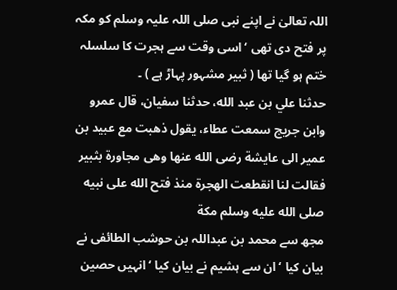اللہ تعالیٰ نے اپنے نبی صلی اللہ علیہ وسلم کو مکہ پر فتح دی تھی ‘ اسی وقت سے ہجرت کا سلسلہ ختم ہو گیا تھا ( ثبیر مشہور پہاڑ ہے ) ۔
حدثنا علي بن عبد الله، حدثنا سفيان، قال عمرو وابن جريج سمعت عطاء، يقول ذهبت مع عبيد بن عمير الى عايشة رضى الله عنها وهى مجاورة بثبير فقالت لنا انقطعت الهجرة منذ فتح الله على نبيه صلى الله عليه وسلم مكة
مجھ سے محمد بن عبداللہ بن حوشب الطائفی نے بیان کیا ‘ ان سے ہشیم نے بیان کیا ‘ انہیں حصین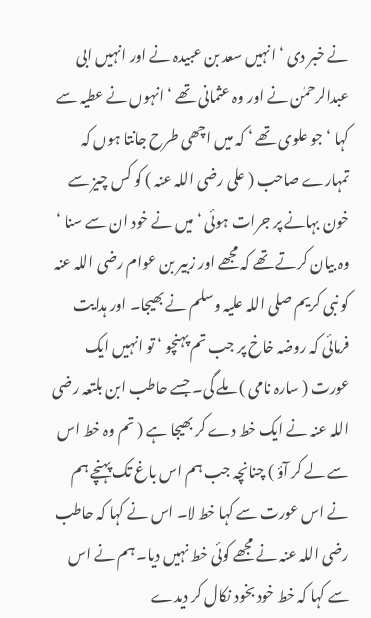نے خبر دی ‘ انہیں سعد بن عبیدہ نے اور انہیں ابی عبدالرحمٰن نے اور وہ عثمانی تھے ‘ انہوں نے عطیہ سے کہا ‘ جو علوی تھے ‘ کہ میں اچھی طرح جانتا ہوں کہ تمہارے صاحب ( علی رضی اللہ عنہ ) کو کس چیز سے خون بہانے پر جرات ہوئی ‘ میں نے خود ان سے سنا ‘ وہ بیان کرتے تھے کہ مجھے اور زبیر بن عوام رضی اللہ عنہ کو نبی کریم صلی اللہ علیہ وسلم نے بھیجا۔ اور ہدایت فرمائی کہ روضہ خاخ پر جب تم پہنچو ‘ تو انہیں ایک عورت ( سارہ نامی ) ملے گی۔ جسے حاطب ابن بلتعہ رضی اللہ عنہ نے ایک خط دے کر بھیجا ہے ( تم وہ خط اس سے لے کر آؤ ) چنانچہ جب ہم اس باغ تک پہنچے ہم نے اس عورت سے کہا خط لا۔ اس نے کہا کہ حاطب رضی اللہ عنہ نے مجھے کوئی خط نہیں دیا۔ ہم نے اس سے کہا کہ خط خود بخود نکال کر دیدے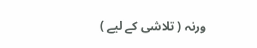ورنہ ( تلاشی کے لیے )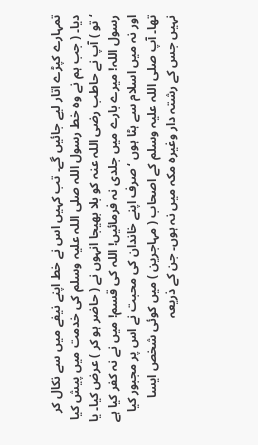تمہارے کپڑے اتار لیے جائیں گے۔ تب کہیں اس نے خط اپنے نیفے میں سے نکال کر دیا۔ ( جب ہم نے وہ خط رسول اللہ صلی اللہ علیہ وسلم کی خدمت میں پیش کیا ‘ تو ) آپ نے حاطب رضی اللہ عنہ کو بلا بھیجا انہوں نے ( حاضر ہو کر ) عرض کیا۔ یا رسول اللہ! میرے بارے میں جلدی نہ فرمائیں! اللہ کی قسم! میں نے نہ کفر کیا ہے اور نہ میں اسلام سے ہٹا ہوں ‘ صرف اپنے خاندان کی محبت نے اس پر مجبور کیا تھا۔ آپ صلی اللہ علیہ وسلم کے اصحاب ( مہاجرین ) میں کوئی شخص ایسا نہیں جس کے رشتہ دار وغیرہ مکہ میں نہ ہوں۔ جن کے ذریعہ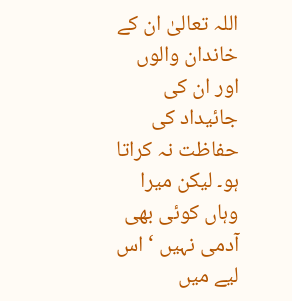اللہ تعالیٰ ان کے خاندان والوں اور ان کی جائیداد کی حفاظت نہ کراتا ہو۔ لیکن میرا وہاں کوئی بھی آدمی نہیں ‘ اس لیے میں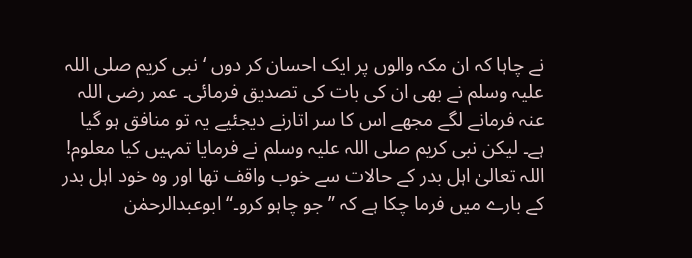نے چاہا کہ ان مکہ والوں پر ایک احسان کر دوں ‘ نبی کریم صلی اللہ علیہ وسلم نے بھی ان کی بات کی تصدیق فرمائی۔ عمر رضی اللہ عنہ فرمانے لگے مجھے اس کا سر اتارنے دیجئیے یہ تو منافق ہو گیا ہے۔ لیکن نبی کریم صلی اللہ علیہ وسلم نے فرمایا تمہیں کیا معلوم! اللہ تعالیٰ اہل بدر کے حالات سے خوب واقف تھا اور وہ خود اہل بدر کے بارے میں فرما چکا ہے کہ ”جو چاہو کرو۔“ ابوعبدالرحمٰن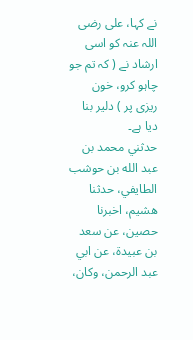نے کہا، علی رضی اللہ عنہ کو اسی ارشاد نے ( کہ تم جو چاہو کرو، خون ریزی پر ) دلیر بنا دیا ہے۔
حدثني محمد بن عبد الله بن حوشب الطايفي، حدثنا هشيم، اخبرنا حصين، عن سعد بن عبيدة، عن ابي عبد الرحمن، وكان،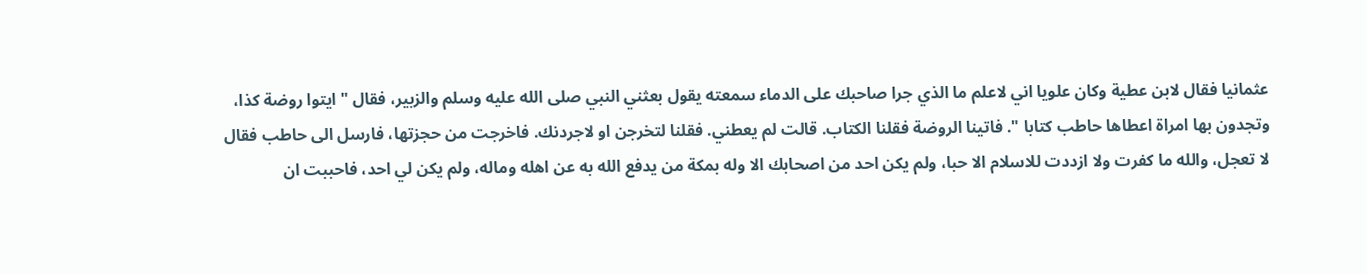عثمانيا فقال لابن عطية وكان علويا اني لاعلم ما الذي جرا صاحبك على الدماء سمعته يقول بعثني النبي صلى الله عليه وسلم والزبير، فقال " ايتوا روضة كذا، وتجدون بها امراة اعطاها حاطب كتابا ". فاتينا الروضة فقلنا الكتاب. قالت لم يعطني. فقلنا لتخرجن او لاجردنك. فاخرجت من حجزتها، فارسل الى حاطب فقال لا تعجل، والله ما كفرت ولا ازددت للاسلام الا حبا، ولم يكن احد من اصحابك الا وله بمكة من يدفع الله به عن اهله وماله، ولم يكن لي احد، فاحببت ان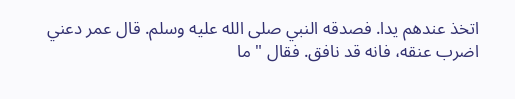اتخذ عندهم يدا. فصدقه النبي صلى الله عليه وسلم. قال عمر دعني اضرب عنقه، فانه قد نافق. فقال " ما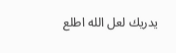يدريك لعل الله اطلع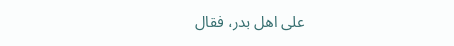على اهل بدر، فقال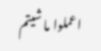اعملوا ما شيتم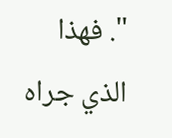". فهذا الذي جراه